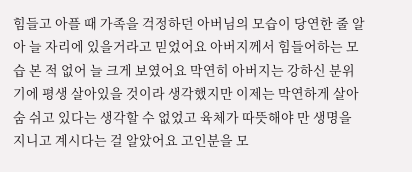힘들고 아플 때 가족을 걱정하던 아버님의 모습이 당연한 줄 알아 늘 자리에 있을거라고 믿었어요 아버지께서 힘들어하는 모습 본 적 없어 늘 크게 보였어요 막연히 아버지는 강하신 분위기에 평생 살아있을 것이라 생각했지만 이제는 막연하게 살아 숨 쉬고 있다는 생각할 수 없었고 육체가 따뜻해야 만 생명을 지니고 계시다는 걸 알았어요 고인분을 모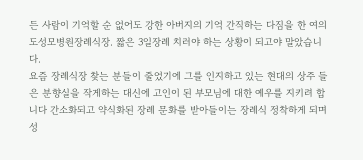든 사람이 기억할 순 없어도 강한 아버지의 기억 간직하는 다짐을 한 여의도성모병원장례식장. 짧은 3일장례 치러야 하는 상황이 되고야 말았습니다.
요즘 장례식장 찾는 분들이 줄었기에 그를 인지하고 있는 현대의 상주 들은 분향실을 작게하는 대신에 고인이 된 부모님에 대한 예우를 지키려 합니다 간소화되고 약식화된 장례 문화를 받아들이는 장례식 정착하게 되며 성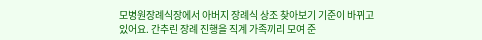모병원장례식장에서 아버지 장례식 상조 찾아보기 기준이 바뀌고 있어요. 간추린 장례 진행을 직계 가족끼리 모여 준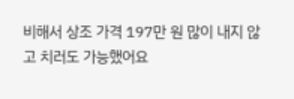비해서 상조 가격 197만 원 많이 내지 않고 치러도 가능했어요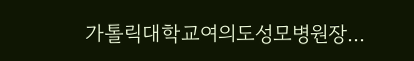가톨릭대학교여의도성모병원장...